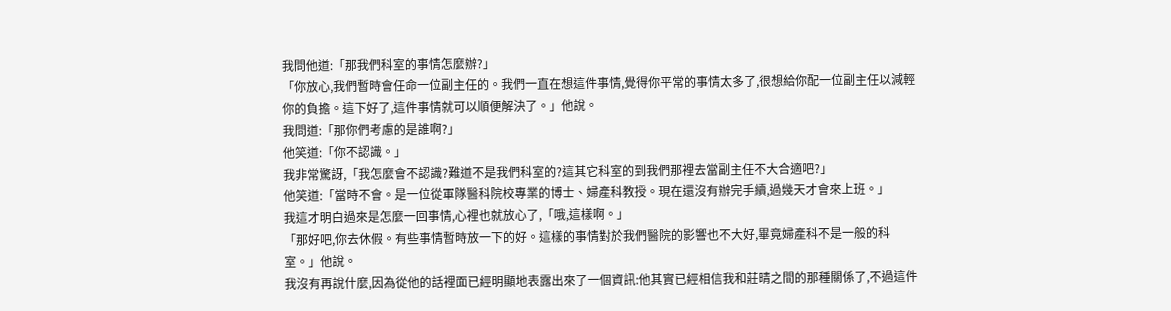我問他道:「那我們科室的事情怎麼辦?」
「你放心,我們暫時會任命一位副主任的。我們一直在想這件事情,覺得你平常的事情太多了,很想給你配一位副主任以減輕你的負擔。這下好了,這件事情就可以順便解決了。」他說。
我問道:「那你們考慮的是誰啊?」
他笑道:「你不認識。」
我非常驚訝,「我怎麼會不認識?難道不是我們科室的?這其它科室的到我們那裡去當副主任不大合適吧?」
他笑道:「當時不會。是一位從軍隊醫科院校專業的博士、婦產科教授。現在還沒有辦完手續,過幾天才會來上班。」
我這才明白過來是怎麼一回事情,心裡也就放心了,「哦,這樣啊。」
「那好吧,你去休假。有些事情暫時放一下的好。這樣的事情對於我們醫院的影響也不大好,畢竟婦產科不是一般的科室。」他說。
我沒有再說什麼,因為從他的話裡面已經明顯地表露出來了一個資訊:他其實已經相信我和莊晴之間的那種關係了,不過這件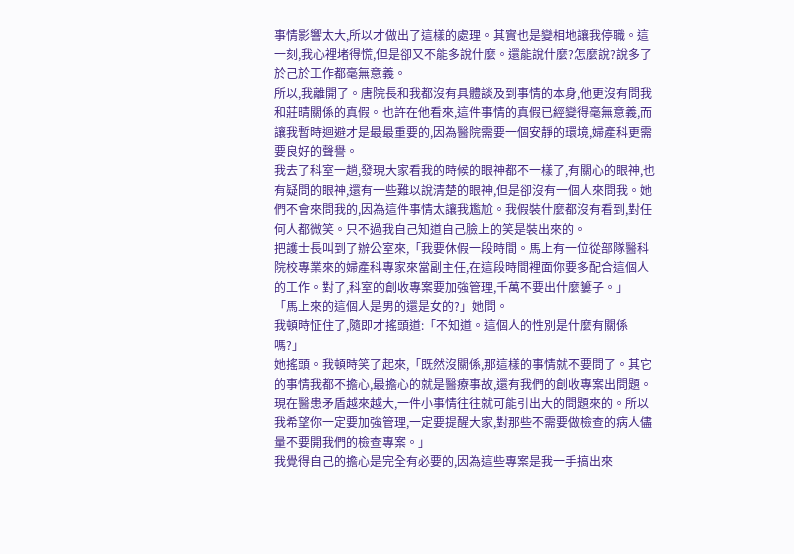事情影響太大,所以才做出了這樣的處理。其實也是變相地讓我停職。這一刻,我心裡堵得慌,但是卻又不能多說什麼。還能說什麼?怎麼說?說多了於己於工作都毫無意義。
所以,我離開了。唐院長和我都沒有具體談及到事情的本身,他更沒有問我和莊晴關係的真假。也許在他看來,這件事情的真假已經變得毫無意義,而讓我暫時迴避才是最最重要的,因為醫院需要一個安靜的環境,婦產科更需要良好的聲譽。
我去了科室一趟,發現大家看我的時候的眼神都不一樣了,有關心的眼神,也有疑問的眼神,還有一些難以說清楚的眼神,但是卻沒有一個人來問我。她們不會來問我的,因為這件事情太讓我尷尬。我假裝什麼都沒有看到,對任何人都微笑。只不過我自己知道自己臉上的笑是裝出來的。
把護士長叫到了辦公室來,「我要休假一段時間。馬上有一位從部隊醫科院校專業來的婦產科專家來當副主任,在這段時間裡面你要多配合這個人的工作。對了,科室的創收專案要加強管理,千萬不要出什麼簍子。」
「馬上來的這個人是男的還是女的?」她問。
我頓時怔住了,隨即才搖頭道:「不知道。這個人的性別是什麼有關係嗎?」
她搖頭。我頓時笑了起來,「既然沒關係,那這樣的事情就不要問了。其它的事情我都不擔心,最擔心的就是醫療事故,還有我們的創收專案出問題。現在醫患矛盾越來越大,一件小事情往往就可能引出大的問題來的。所以我希望你一定要加強管理,一定要提醒大家,對那些不需要做檢查的病人儘量不要開我們的檢查專案。」
我覺得自己的擔心是完全有必要的,因為這些專案是我一手搞出來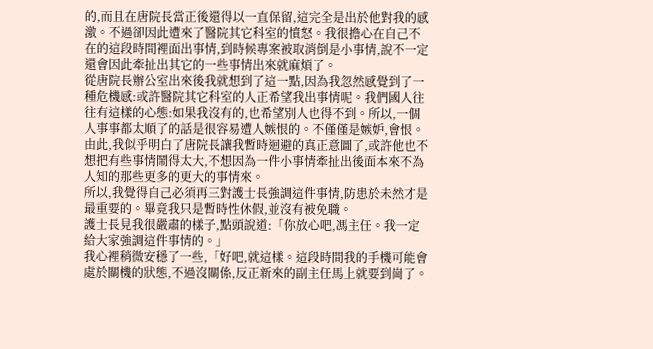的,而且在唐院長當正後還得以一直保留,這完全是出於他對我的感激。不過卻因此遭來了醫院其它科室的憤怒。我很擔心在自己不在的這段時間裡面出事情,到時候專案被取消倒是小事情,說不一定還會因此牽扯出其它的一些事情出來就麻煩了。
從唐院長辦公室出來後我就想到了這一點,因為我忽然感覺到了一種危機感:或許醫院其它科室的人正希望我出事情呢。我們國人往往有這樣的心態:如果我沒有的,也希望別人也得不到。所以,一個人事事都太順了的話是很容易遭人嫉恨的。不僅僅是嫉妒,會恨。由此,我似乎明白了唐院長讓我暫時迴避的真正意圖了,或許他也不想把有些事情鬧得太大,不想因為一件小事情牽扯出後面本來不為人知的那些更多的更大的事情來。
所以,我覺得自己必須再三對護士長強調這件事情,防患於未然才是最重要的。畢竟我只是暫時性休假,並沒有被免職。
護士長見我很嚴肅的樣子,點頭說道:「你放心吧,馮主任。我一定給大家強調這件事情的。」
我心裡稍微安穩了一些,「好吧,就這樣。這段時間我的手機可能會處於關機的狀態,不過沒關係,反正新來的副主任馬上就要到崗了。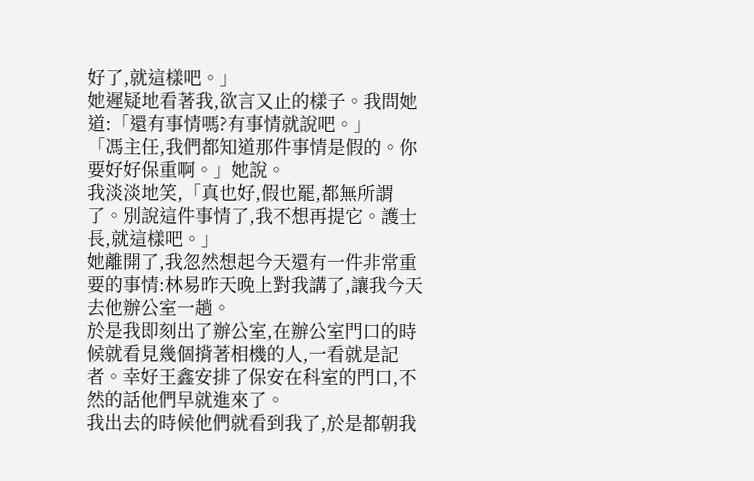好了,就這樣吧。」
她遲疑地看著我,欲言又止的樣子。我問她道:「還有事情嗎?有事情就說吧。」
「馮主任,我們都知道那件事情是假的。你要好好保重啊。」她說。
我淡淡地笑,「真也好,假也罷,都無所謂了。別說這件事情了,我不想再提它。護士長,就這樣吧。」
她離開了,我忽然想起今天還有一件非常重要的事情:林易昨天晚上對我講了,讓我今天去他辦公室一趟。
於是我即刻出了辦公室,在辦公室門口的時候就看見幾個揹著相機的人,一看就是記者。幸好王鑫安排了保安在科室的門口,不然的話他們早就進來了。
我出去的時候他們就看到我了,於是都朝我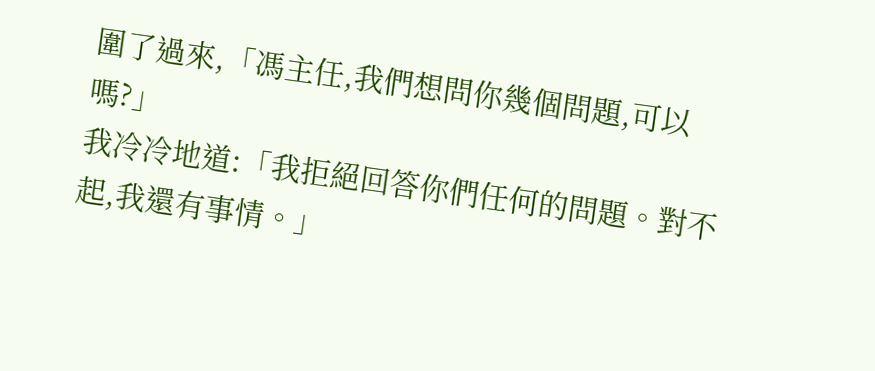圍了過來,「馮主任,我們想問你幾個問題,可以嗎?」
我冷冷地道:「我拒絕回答你們任何的問題。對不起,我還有事情。」